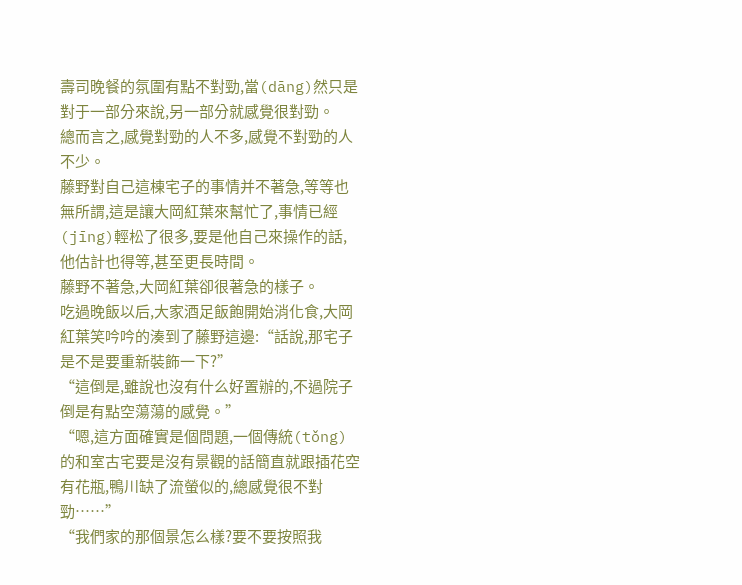壽司晚餐的氛圍有點不對勁,當(dāng)然只是對于一部分來說,另一部分就感覺很對勁。
總而言之,感覺對勁的人不多,感覺不對勁的人不少。
藤野對自己這棟宅子的事情并不著急,等等也無所謂,這是讓大岡紅葉來幫忙了,事情已經(jīng)輕松了很多,要是他自己來操作的話,他估計也得等,甚至更長時間。
藤野不著急,大岡紅葉卻很著急的樣子。
吃過晚飯以后,大家酒足飯飽開始消化食,大岡紅葉笑吟吟的湊到了藤野這邊:“話說,那宅子是不是要重新裝飾一下?”
“這倒是,雖說也沒有什么好置辦的,不過院子倒是有點空蕩蕩的感覺。”
“嗯,這方面確實是個問題,一個傳統(tǒng)的和室古宅要是沒有景觀的話簡直就跟插花空有花瓶,鴨川缺了流螢似的,總感覺很不對勁……”
“我們家的那個景怎么樣?要不要按照我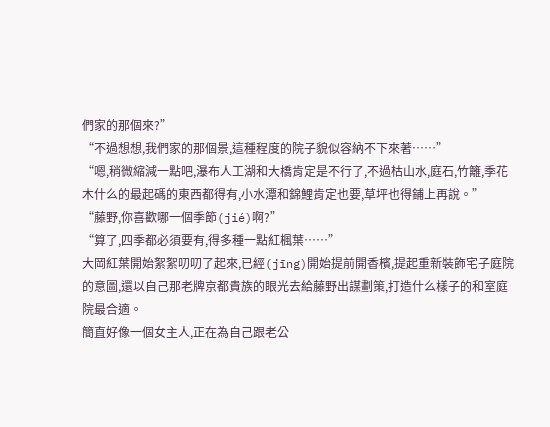們家的那個來?”
“不過想想,我們家的那個景,這種程度的院子貌似容納不下來著……”
“嗯,稍微縮減一點吧,瀑布人工湖和大橋肯定是不行了,不過枯山水,庭石,竹籬,季花木什么的最起碼的東西都得有,小水潭和錦鯉肯定也要,草坪也得鋪上再說。”
“藤野,你喜歡哪一個季節(jié)啊?”
“算了,四季都必須要有,得多種一點紅楓葉……”
大岡紅葉開始絮絮叨叨了起來,已經(jīng)開始提前開香檳,提起重新裝飾宅子庭院的意圖,還以自己那老牌京都貴族的眼光去給藤野出謀劃策,打造什么樣子的和室庭院最合適。
簡直好像一個女主人,正在為自己跟老公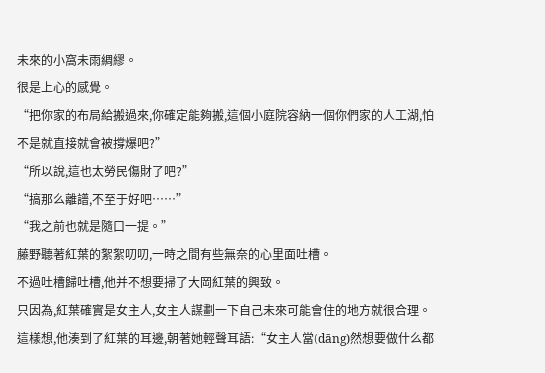未來的小窩未雨綢繆。
很是上心的感覺。
“把你家的布局給搬過來,你確定能夠搬,這個小庭院容納一個你們家的人工湖,怕不是就直接就會被撐爆吧?”
“所以說,這也太勞民傷財了吧?”
“搞那么離譜,不至于好吧……”
“我之前也就是隨口一提。”
藤野聽著紅葉的絮絮叨叨,一時之間有些無奈的心里面吐槽。
不過吐槽歸吐槽,他并不想要掃了大岡紅葉的興致。
只因為,紅葉確實是女主人,女主人謀劃一下自己未來可能會住的地方就很合理。
這樣想,他湊到了紅葉的耳邊,朝著她輕聲耳語:“女主人當(dāng)然想要做什么都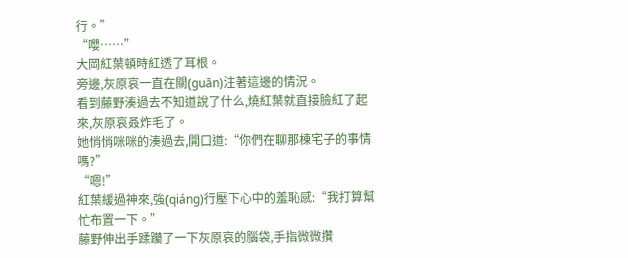行。”
“嚶……”
大岡紅葉頓時紅透了耳根。
旁邊,灰原哀一直在關(guān)注著這邊的情況。
看到藤野湊過去不知道說了什么,燒紅葉就直接臉紅了起來,灰原哀叒炸毛了。
她悄悄咪咪的湊過去,開口道:“你們在聊那棟宅子的事情嗎?”
“嗯!”
紅葉緩過神來,強(qiáng)行壓下心中的羞恥感:“我打算幫忙布置一下。”
藤野伸出手蹂躪了一下灰原哀的腦袋,手指微微攢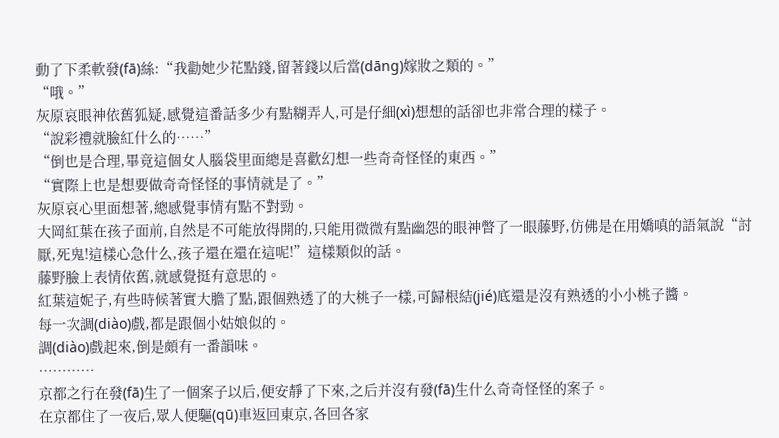動了下柔軟發(fā)絲:“我勸她少花點錢,留著錢以后當(dāng)嫁妝之類的。”
“哦。”
灰原哀眼神依舊狐疑,感覺這番話多少有點糊弄人,可是仔細(xì)想想的話卻也非常合理的樣子。
“說彩禮就臉紅什么的……”
“倒也是合理,畢竟這個女人腦袋里面總是喜歡幻想一些奇奇怪怪的東西。”
“實際上也是想要做奇奇怪怪的事情就是了。”
灰原哀心里面想著,總感覺事情有點不對勁。
大岡紅葉在孩子面前,自然是不可能放得開的,只能用微微有點幽怨的眼神瞥了一眼藤野,仿佛是在用嬌嗔的語氣說“討厭,死鬼!這樣心急什么,孩子還在還在這呢!”這樣類似的話。
藤野臉上表情依舊,就感覺挺有意思的。
紅葉這妮子,有些時候著實大膽了點,跟個熟透了的大桃子一樣,可歸根結(jié)底還是沒有熟透的小小桃子醬。
每一次調(diào)戲,都是跟個小姑娘似的。
調(diào)戲起來,倒是頗有一番韻味。
…………
京都之行在發(fā)生了一個案子以后,便安靜了下來,之后并沒有發(fā)生什么奇奇怪怪的案子。
在京都住了一夜后,眾人便驅(qū)車返回東京,各回各家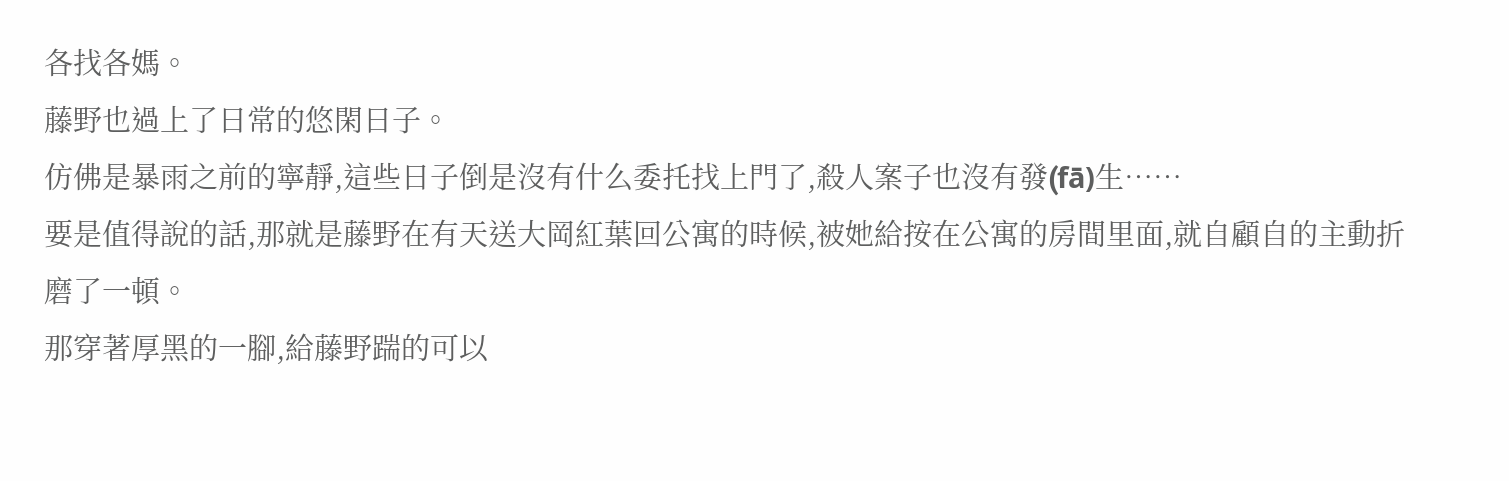各找各媽。
藤野也過上了日常的悠閑日子。
仿佛是暴雨之前的寧靜,這些日子倒是沒有什么委托找上門了,殺人案子也沒有發(fā)生……
要是值得說的話,那就是藤野在有天送大岡紅葉回公寓的時候,被她給按在公寓的房間里面,就自顧自的主動折磨了一頓。
那穿著厚黑的一腳,給藤野踹的可以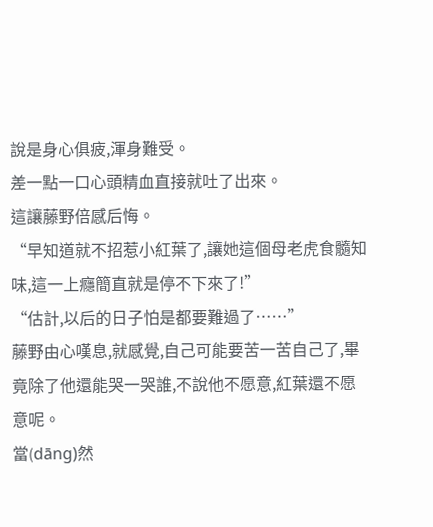說是身心俱疲,渾身難受。
差一點一口心頭精血直接就吐了出來。
這讓藤野倍感后悔。
“早知道就不招惹小紅葉了,讓她這個母老虎食髓知味,這一上癮簡直就是停不下來了!”
“估計,以后的日子怕是都要難過了……”
藤野由心嘆息,就感覺,自己可能要苦一苦自己了,畢竟除了他還能哭一哭誰,不說他不愿意,紅葉還不愿意呢。
當(dāng)然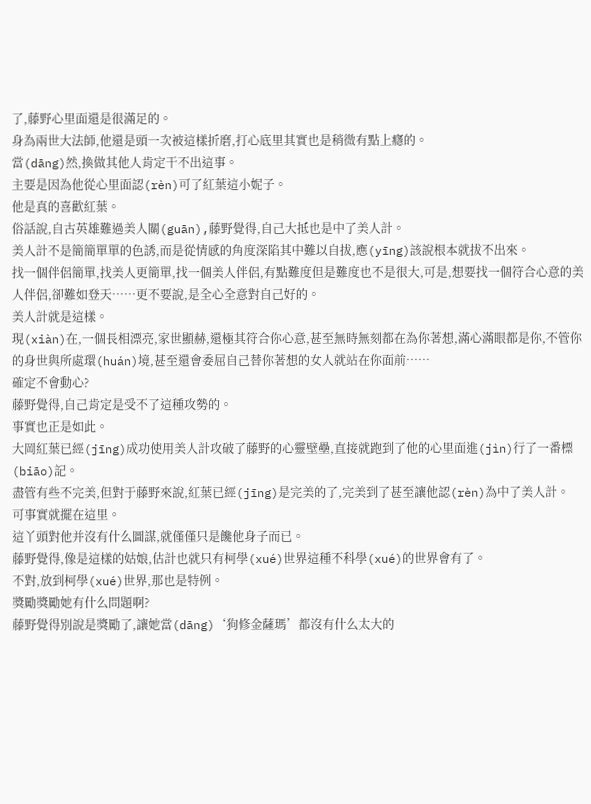了,藤野心里面還是很滿足的。
身為兩世大法師,他還是頭一次被這樣折磨,打心底里其實也是稍微有點上癮的。
當(dāng)然,換做其他人肯定干不出這事。
主要是因為他從心里面認(rèn)可了紅葉這小妮子。
他是真的喜歡紅葉。
俗話說,自古英雄難過美人關(guān),藤野覺得,自己大抵也是中了美人計。
美人計不是簡簡單單的色誘,而是從情感的角度深陷其中難以自拔,應(yīng)該說根本就拔不出來。
找一個伴侶簡單,找美人更簡單,找一個美人伴侶,有點難度但是難度也不是很大,可是,想要找一個符合心意的美人伴侶,卻難如登天……更不要說,是全心全意對自己好的。
美人計就是這樣。
現(xiàn)在,一個長相漂亮,家世顯赫,還極其符合你心意,甚至無時無刻都在為你著想,滿心滿眼都是你,不管你的身世與所處環(huán)境,甚至還會委屈自己替你著想的女人就站在你面前……
確定不會動心?
藤野覺得,自己肯定是受不了這種攻勢的。
事實也正是如此。
大岡紅葉已經(jīng)成功使用美人計攻破了藤野的心靈壁壘,直接就跑到了他的心里面進(jìn)行了一番標(biāo)記。
盡管有些不完美,但對于藤野來說,紅葉已經(jīng)是完美的了,完美到了甚至讓他認(rèn)為中了美人計。
可事實就擺在這里。
這丫頭對他并沒有什么圖謀,就僅僅只是饞他身子而已。
藤野覺得,像是這樣的姑娘,估計也就只有柯學(xué)世界這種不科學(xué)的世界會有了。
不對,放到柯學(xué)世界,那也是特例。
獎勵獎勵她有什么問題啊?
藤野覺得別說是獎勵了,讓她當(dāng)‘狗修金薩瑪’都沒有什么太大的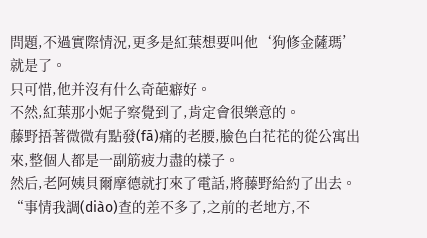問題,不過實際情況,更多是紅葉想要叫他‘狗修金薩瑪’就是了。
只可惜,他并沒有什么奇葩癖好。
不然,紅葉那小妮子察覺到了,肯定會很樂意的。
藤野捂著微微有點發(fā)痛的老腰,臉色白花花的從公寓出來,整個人都是一副筋疲力盡的樣子。
然后,老阿姨貝爾摩德就打來了電話,將藤野給約了出去。
“事情我調(diào)查的差不多了,之前的老地方,不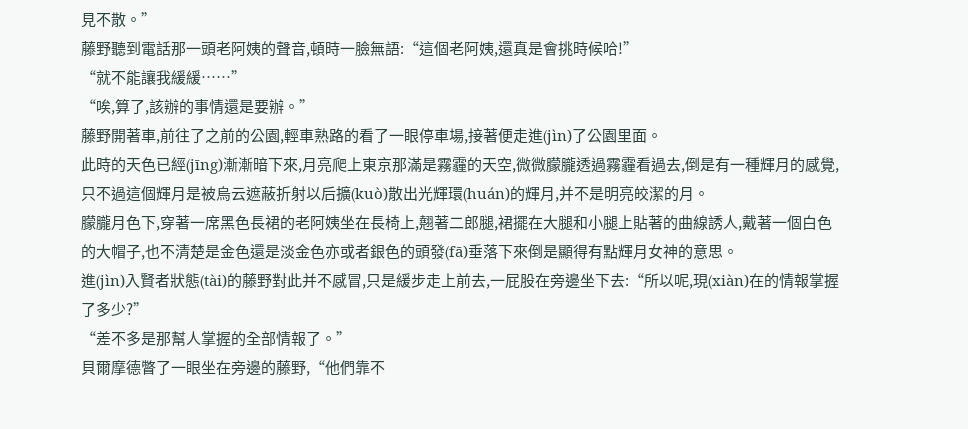見不散。”
藤野聽到電話那一頭老阿姨的聲音,頓時一臉無語:“這個老阿姨,還真是會挑時候哈!”
“就不能讓我緩緩……”
“唉,算了,該辦的事情還是要辦。”
藤野開著車,前往了之前的公園,輕車熟路的看了一眼停車場,接著便走進(jìn)了公園里面。
此時的天色已經(jīng)漸漸暗下來,月亮爬上東京那滿是霧霾的天空,微微朦朧透過霧霾看過去,倒是有一種輝月的感覺,只不過這個輝月是被烏云遮蔽折射以后擴(kuò)散出光輝環(huán)的輝月,并不是明亮皎潔的月。
朦朧月色下,穿著一席黑色長裙的老阿姨坐在長椅上,翹著二郎腿,裙擺在大腿和小腿上貼著的曲線誘人,戴著一個白色的大帽子,也不清楚是金色還是淡金色亦或者銀色的頭發(fā)垂落下來倒是顯得有點輝月女神的意思。
進(jìn)入賢者狀態(tài)的藤野對此并不感冒,只是緩步走上前去,一屁股在旁邊坐下去:“所以呢,現(xiàn)在的情報掌握了多少?”
“差不多是那幫人掌握的全部情報了。”
貝爾摩德瞥了一眼坐在旁邊的藤野,“他們靠不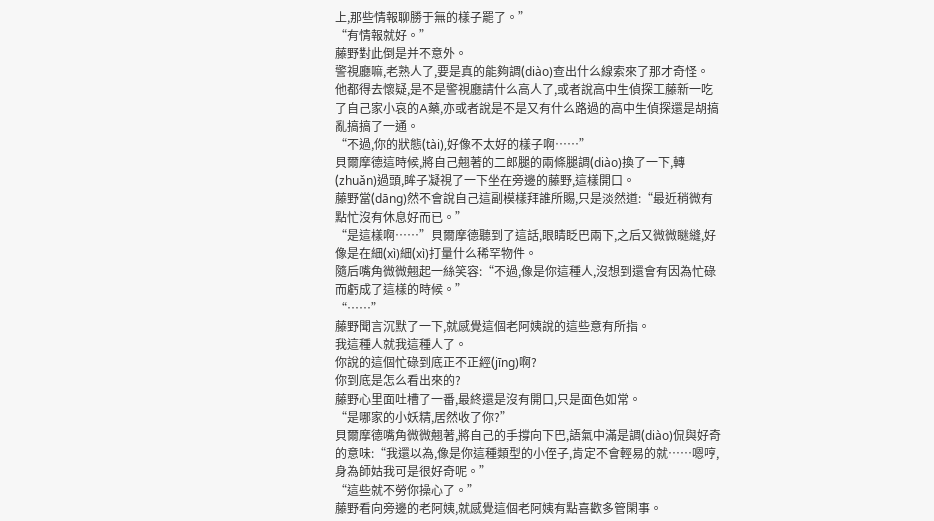上,那些情報聊勝于無的樣子罷了。”
“有情報就好。”
藤野對此倒是并不意外。
警視廳嘛,老熟人了,要是真的能夠調(diào)查出什么線索來了那才奇怪。
他都得去懷疑,是不是警視廳請什么高人了,或者說高中生偵探工藤新一吃了自己家小哀的A藥,亦或者說是不是又有什么路過的高中生偵探還是胡搞亂搞搞了一通。
“不過,你的狀態(tài),好像不太好的樣子啊……”
貝爾摩德這時候,將自己翹著的二郎腿的兩條腿調(diào)換了一下,轉(zhuǎn)過頭,眸子凝視了一下坐在旁邊的藤野,這樣開口。
藤野當(dāng)然不會說自己這副模樣拜誰所賜,只是淡然道:“最近稍微有點忙沒有休息好而已。”
“是這樣啊……”貝爾摩德聽到了這話,眼睛眨巴兩下,之后又微微瞇縫,好像是在細(xì)細(xì)打量什么稀罕物件。
隨后嘴角微微翹起一絲笑容:“不過,像是你這種人,沒想到還會有因為忙碌而虧成了這樣的時候。”
“……”
藤野聞言沉默了一下,就感覺這個老阿姨說的這些意有所指。
我這種人就我這種人了。
你說的這個忙碌到底正不正經(jīng)啊?
你到底是怎么看出來的?
藤野心里面吐槽了一番,最終還是沒有開口,只是面色如常。
“是哪家的小妖精,居然收了你?”
貝爾摩德嘴角微微翹著,將自己的手撐向下巴,語氣中滿是調(diào)侃與好奇的意味:“我還以為,像是你這種類型的小侄子,肯定不會輕易的就……嗯哼,身為師姑我可是很好奇呢。”
“這些就不勞你操心了。”
藤野看向旁邊的老阿姨,就感覺這個老阿姨有點喜歡多管閑事。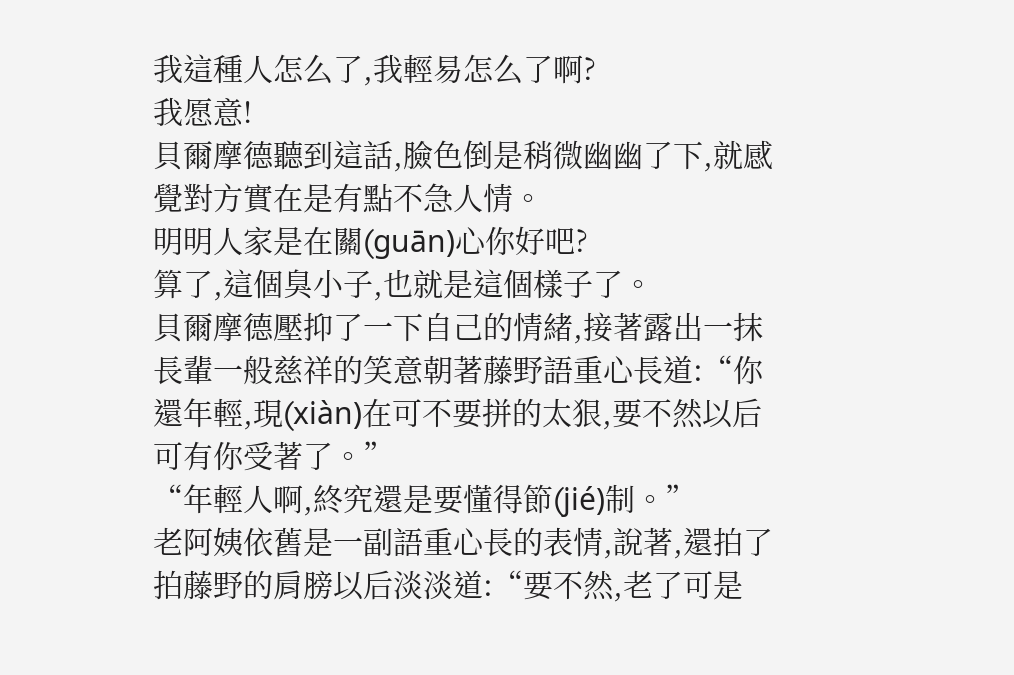我這種人怎么了,我輕易怎么了啊?
我愿意!
貝爾摩德聽到這話,臉色倒是稍微幽幽了下,就感覺對方實在是有點不急人情。
明明人家是在關(guān)心你好吧?
算了,這個臭小子,也就是這個樣子了。
貝爾摩德壓抑了一下自己的情緒,接著露出一抹長輩一般慈祥的笑意朝著藤野語重心長道:“你還年輕,現(xiàn)在可不要拼的太狠,要不然以后可有你受著了。”
“年輕人啊,終究還是要懂得節(jié)制。”
老阿姨依舊是一副語重心長的表情,說著,還拍了拍藤野的肩膀以后淡淡道:“要不然,老了可是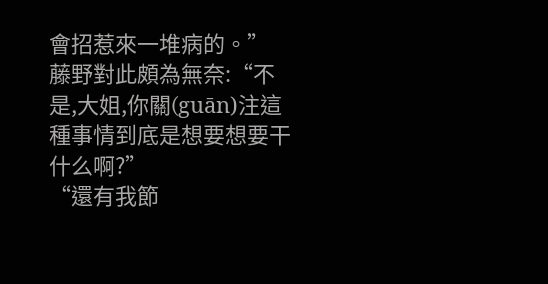會招惹來一堆病的。”
藤野對此頗為無奈:“不是,大姐,你關(guān)注這種事情到底是想要想要干什么啊?”
“還有我節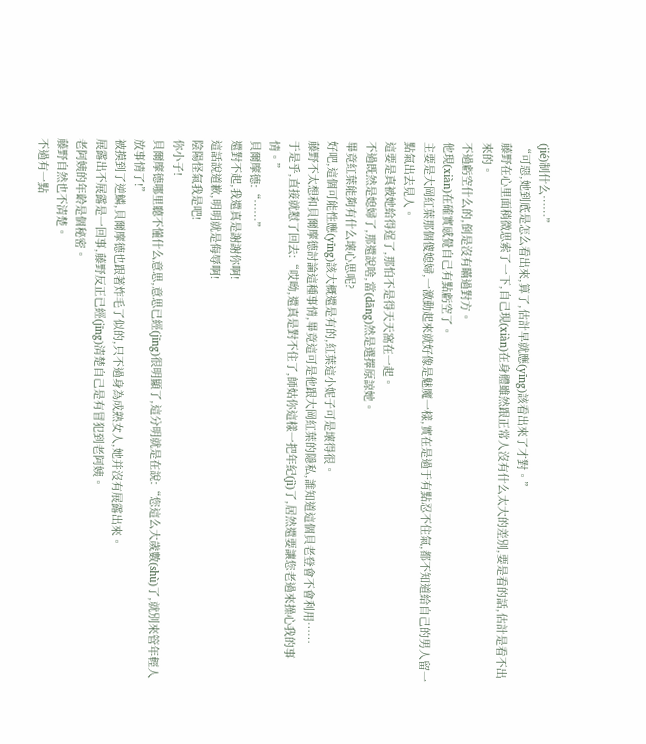(jié)制什么……”
“可惡,她到底是怎么看出來,算了,估計早就應(yīng)該看出來了才對。”
藤野在心里面稍微思索了一下,自己現(xiàn)在身體雖然跟正常人沒有什么太大的差別,要是看的話,估計是看不出來的。
不過虧空什么的,倒是沒有瞞過對方。
他現(xiàn)在確實感覺自己有點虧空了。
主要是大岡紅葉那個傻媳婦,一激動起來就好像是魅魔一樣,實在是過于有點忍不住氣,都不知道給自己的男人留一點氣出去見人。
這要是真被她給得逞了,那怕不是得天天窩在一起。
不過既然是媳婦了,那還說啥,當(dāng)然是選擇原諒她。
畢竟紅葉能夠有什么壞心思呢?
好吧,這個可能性應(yīng)該大概還是有的,紅葉這小妮子可是壞得很。
藤野不太想和貝爾摩德討論這種事情,畢竟這可是他跟大岡紅葉的隱私,誰知道這個貝老登會不會利用……
于是乎,直接就懟了回去:“哎呦,還真是對不住了,師姑你這樣一把年紀(jì)了,居然還要讓您老過來操心我的事情。”
貝爾摩德:“……”
還對不起,我還真是謝謝你啊!
這話說道歉,明明就是侮辱啊!
陰陽怪氣我是吧!
你小子!
貝爾摩德哪里聽不懂什么意思,意思已經(jīng)很明顯了,這分明就是在說:“您這么大歲數(shù)了,就別來管年輕人放事情了!”
被摸到了逆鱗,貝爾摩德也跟著炸毛了似的,只不過身為成熟女人,她并沒有展露出來。
展露出不展露是一回事,藤野反正已經(jīng)清楚自己是有冒犯到老阿姨。
老阿姨的年齡是個秘密。
藤野自然也不清楚。
不過有一點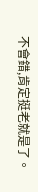不會錯,肯定挺老就是了。